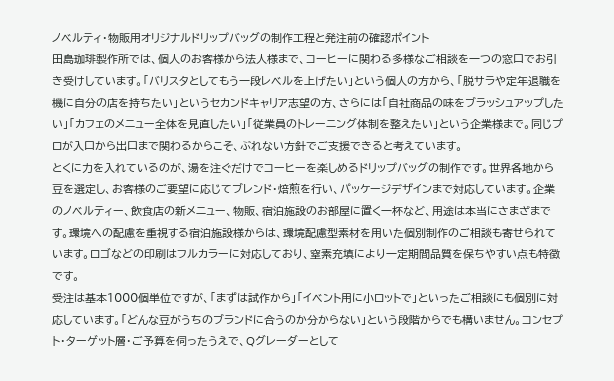ノベルティ・物販用オリジナルドリップバッグの制作工程と発注前の確認ポイント
田島珈琲製作所では、個人のお客様から法人様まで、コーヒーに関わる多様なご相談を一つの窓口でお引き受けしています。「バリスタとしてもう一段レベルを上げたい」という個人の方から、「脱サラや定年退職を機に自分の店を持ちたい」というセカンドキャリア志望の方、さらには「自社商品の味をブラッシュアップしたい」「カフェのメニュー全体を見直したい」「従業員のトレーニング体制を整えたい」という企業様まで。同じプロが入口から出口まで関わるからこそ、ぶれない方針でご支援できると考えています。
とくに力を入れているのが、湯を注ぐだけでコーヒーを楽しめるドリップバッグの制作です。世界各地から豆を選定し、お客様のご要望に応じてブレンド・焙煎を行い、パッケージデザインまで対応しています。企業のノベルティー、飲食店の新メニュー、物販、宿泊施設のお部屋に置く一杯など、用途は本当にさまざまです。環境への配慮を重視する宿泊施設様からは、環境配慮型素材を用いた個別制作のご相談も寄せられています。ロゴなどの印刷はフルカラーに対応しており、窒素充填により一定期間品質を保ちやすい点も特徴です。
受注は基本1000個単位ですが、「まずは試作から」「イベント用に小ロットで」といったご相談にも個別に対応しています。「どんな豆がうちのブランドに合うのか分からない」という段階からでも構いません。コンセプト・ターゲット層・ご予算を伺ったうえで、Qグレーダーとして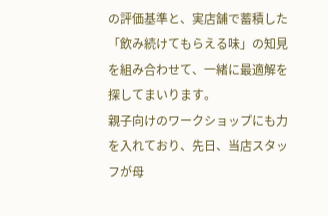の評価基準と、実店舗で蓄積した「飲み続けてもらえる味」の知見を組み合わせて、一緒に最適解を探してまいります。
親子向けのワークショップにも力を入れており、先日、当店スタッフが母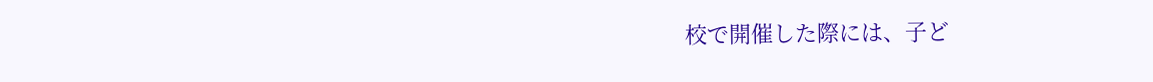校で開催した際には、子ど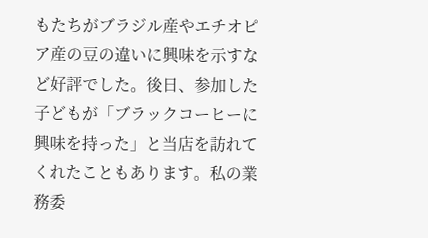もたちがブラジル産やエチオピア産の豆の違いに興味を示すなど好評でした。後日、参加した子どもが「ブラックコーヒーに興味を持った」と当店を訪れてくれたこともあります。私の業務委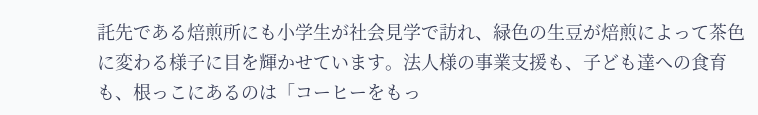託先である焙煎所にも小学生が社会見学で訪れ、緑色の生豆が焙煎によって茶色に変わる様子に目を輝かせています。法人様の事業支援も、子ども達への食育も、根っこにあるのは「コーヒーをもっ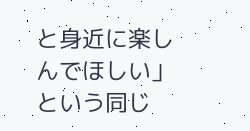と身近に楽しんでほしい」という同じ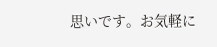思いです。お気軽に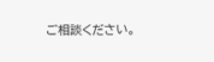ご相談ください。